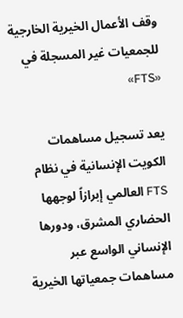وقف الأعمال الخيرية الخارجية للجمعيات غير المسجلة في «FTS»

يعد تسجيل مساهمات الكويت الإنسانية في نظام FTS العالمي إبرازاً لوجهها الحضاري المشرق، ودورها الإنساني الواسع عبر مساهمات جمعياتها الخيرية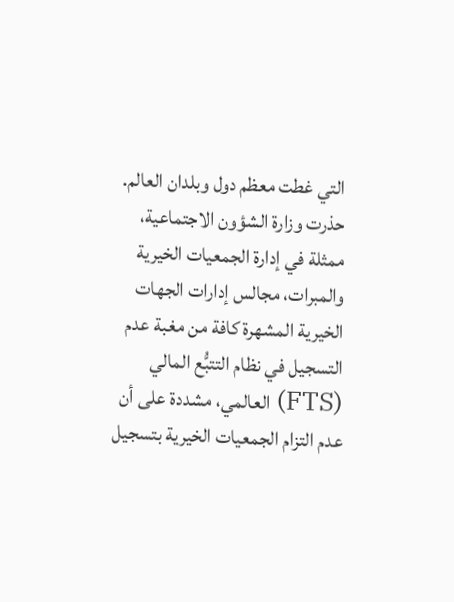التي غطت معظم دول وبلدان العالم.
حذرت وزارة الشؤون الاجتماعية، ممثلة في إدارة الجمعيات الخيرية والمبرات، مجالس إدارات الجهات الخيرية المشهرة كافة من مغبة عدم التسجيل في نظام التتبُّع المالي (FTS) العالمي، مشددة على أن عدم التزام الجمعيات الخيرية بتسجيل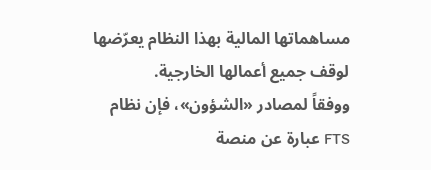مساهماتها المالية بهذا النظام يعرّضها لوقف جميع أعمالها الخارجية.
ووفقاً لمصادر «الشؤون»، فإن نظام FTS عبارة عن منصة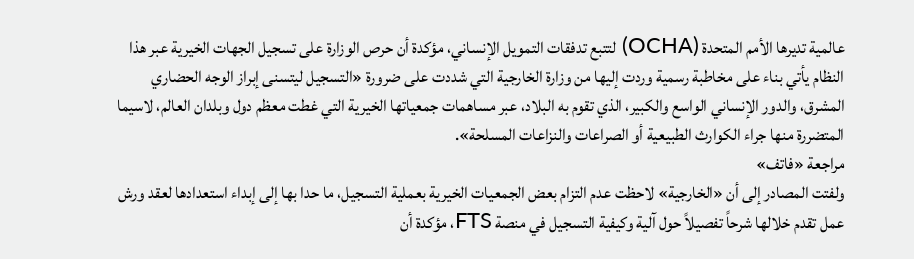عالمية تديرها الأمم المتحدة (OCHA) لتتبع تدفقات التمويل الإنساني، مؤكدة أن حرص الوزارة على تسجيل الجهات الخيرية عبر هذا النظام يأتي بناء على مخاطبة رسمية وردت إليها من وزارة الخارجية التي شددت على ضرورة «التسجيل ليتسنى إبراز الوجه الحضاري المشرق، والدور الإنساني الواسع والكبير، الذي تقوم به البلاد، عبر مساهمات جمعياتها الخيرية التي غطت معظم دول وبلدان العالم، لاسيما المتضررة منها جراء الكوارث الطبيعية أو الصراعات والنزاعات المسلحة».
مراجعة «فاتف»
ولفتت المصادر إلى أن «الخارجية» لاحظت عدم التزام بعض الجمعيات الخيرية بعملية التسجيل، ما حدا بها إلى إبداء استعدادها لعقد ورش عمل تقدم خلالها شرحاً تفصيلاً حول آلية وكيفية التسجيل في منصة FTS، مؤكدة أن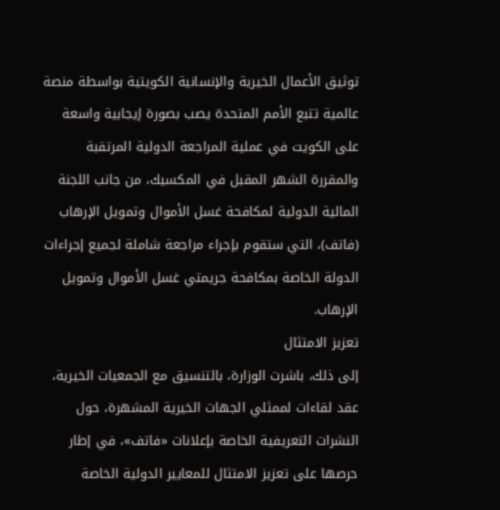توثيق الأعمال الخيرية والإنسانية الكويتية بواسطة منصة عالمية تتبع الأمم المتحدة يصب بصورة إيجابية واسعة على الكويت في عملية المراجعة الدولية المرتقبة والمقررة الشهر المقبل في المكسيك، من جانب اللجنة المالية الدولية لمكافحة غسل الأموال وتمويل الإرهاب (فاتف)، التي ستقوم بإجراء مراجعة شاملة لجميع إجراءات الدولة الخاصة بمكافحة جريمتي غسل الأموال وتمويل الإرهاب.
تعزيز الامتثال
إلى ذلك، باشرت الوزارة، بالتنسيق مع الجمعيات الخيرية، عقد لقاءات لممثلي الجهات الخيرية المشهرة، حول النشرات التعريفية الخاصة بإعلانات «فاتف»، في إطار حرصها على تعزيز الامتثال للمعايير الدولية الخاصة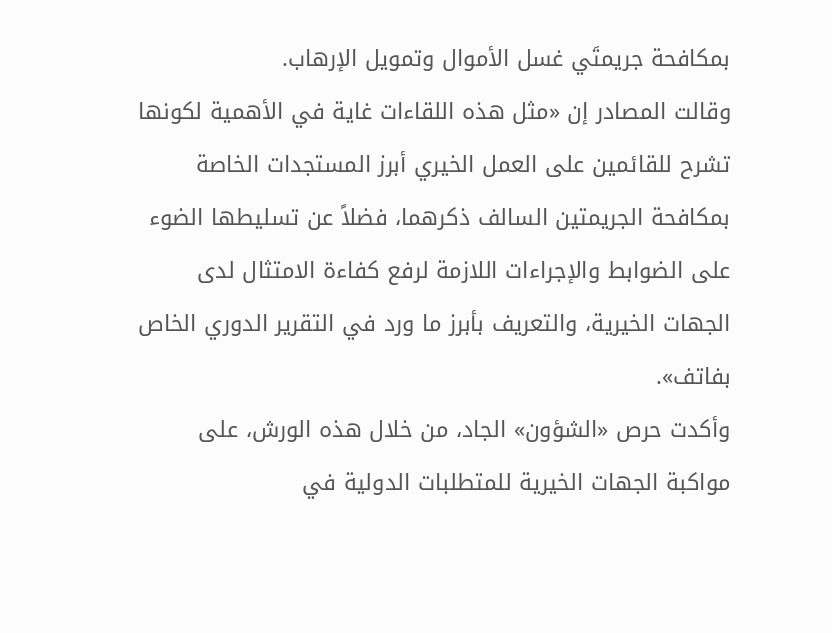بمكافحة جريمتَي غسل الأموال وتمويل الإرهاب.
وقالت المصادر إن «مثل هذه اللقاءات غاية في الأهمية لكونها تشرح للقائمين على العمل الخيري أبرز المستجدات الخاصة بمكافحة الجريمتين السالف ذكرهما، فضلاً عن تسليطها الضوء على الضوابط والإجراءات اللازمة لرفع كفاءة الامتثال لدى الجهات الخيرية، والتعريف بأبرز ما ورد في التقرير الدوري الخاص بفاتف».
وأكدت حرص «الشؤون» الجاد، من خلال هذه الورش، على مواكبة الجهات الخيرية للمتطلبات الدولية في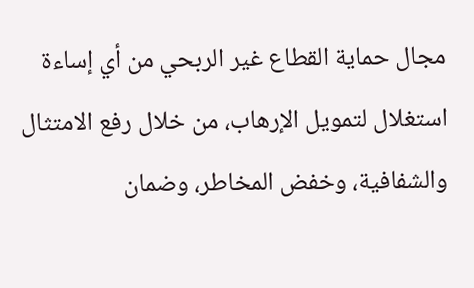مجال حماية القطاع غير الربحي من أي إساءة استغلال لتمويل الإرهاب، من خلال رفع الامتثال والشفافية، وخفض المخاطر، وضمان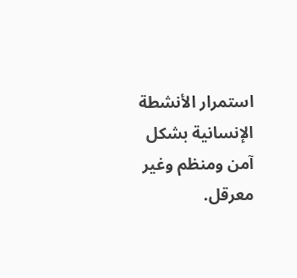استمرار الأنشطة الإنسانية بشكل آمن ومنظم وغير معرقل.